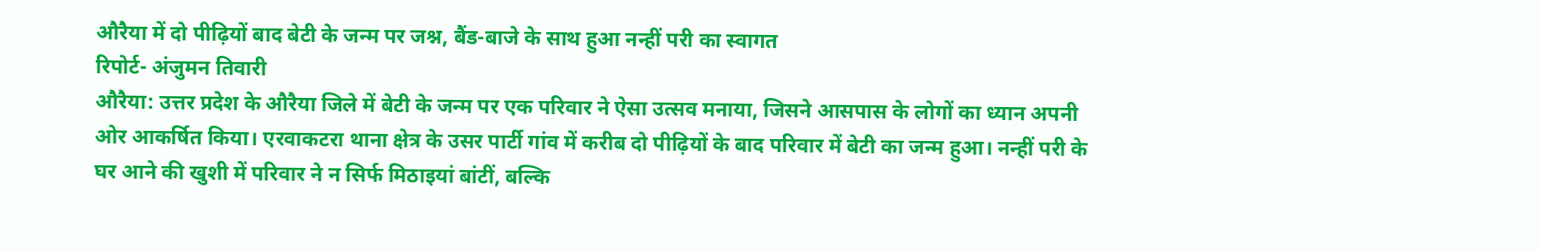औरैया में दो पीढ़ियों बाद बेटी के जन्म पर जश्न, बैंड-बाजे के साथ हुआ नन्हीं परी का स्वागत
रिपोर्ट- अंजुमन तिवारी
औरैया: उत्तर प्रदेश के औरैया जिले में बेटी के जन्म पर एक परिवार ने ऐसा उत्सव मनाया, जिसने आसपास के लोगों का ध्यान अपनी ओर आकर्षित किया। एरवाकटरा थाना क्षेत्र के उसर पार्टी गांव में करीब दो पीढ़ियों के बाद परिवार में बेटी का जन्म हुआ। नन्हीं परी के घर आने की खुशी में परिवार ने न सिर्फ मिठाइयां बांटीं, बल्कि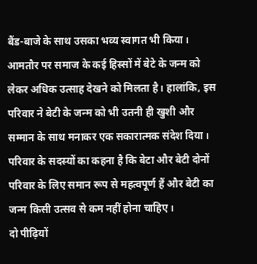बैंड-बाजे के साथ उसका भव्य स्वागत भी किया।
आमतौर पर समाज के कई हिस्सों में बेटे के जन्म को लेकर अधिक उत्साह देखने को मिलता है। हालांकि, इस परिवार ने बेटी के जन्म को भी उतनी ही खुशी और सम्मान के साथ मनाकर एक सकारात्मक संदेश दिया। परिवार के सदस्यों का कहना है कि बेटा और बेटी दोनों परिवार के लिए समान रूप से महत्वपूर्ण हैं और बेटी का जन्म किसी उत्सव से कम नहीं होना चाहिए।
दो पीढ़ियों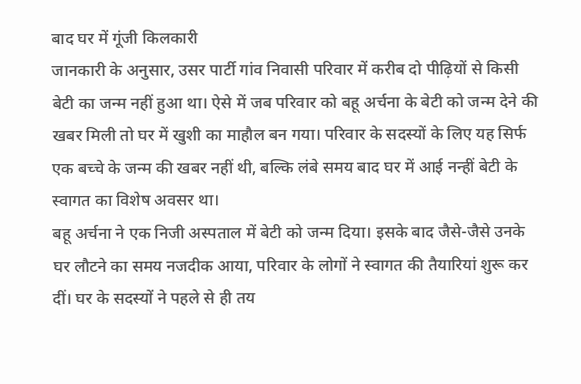बाद घर में गूंजी किलकारी
जानकारी के अनुसार, उसर पार्टी गांव निवासी परिवार में करीब दो पीढ़ियों से किसी बेटी का जन्म नहीं हुआ था। ऐसे में जब परिवार को बहू अर्चना के बेटी को जन्म देने की खबर मिली तो घर में खुशी का माहौल बन गया। परिवार के सदस्यों के लिए यह सिर्फ एक बच्चे के जन्म की खबर नहीं थी, बल्कि लंबे समय बाद घर में आई नन्हीं बेटी के स्वागत का विशेष अवसर था।
बहू अर्चना ने एक निजी अस्पताल में बेटी को जन्म दिया। इसके बाद जैसे-जैसे उनके घर लौटने का समय नजदीक आया, परिवार के लोगों ने स्वागत की तैयारियां शुरू कर दीं। घर के सदस्यों ने पहले से ही तय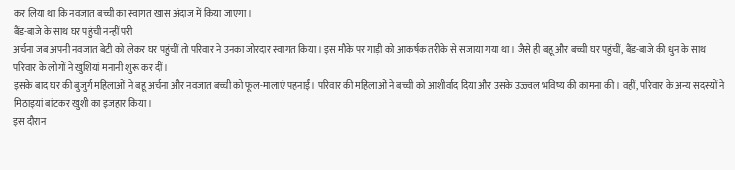कर लिया था कि नवजात बच्ची का स्वागत खास अंदाज में किया जाएगा।
बैंड-बाजे के साथ घर पहुंची नन्हीं परी
अर्चना जब अपनी नवजात बेटी को लेकर घर पहुंचीं तो परिवार ने उनका जोरदार स्वागत किया। इस मौके पर गाड़ी को आकर्षक तरीके से सजाया गया था। जैसे ही बहू और बच्ची घर पहुंचीं, बैंड-बाजे की धुन के साथ परिवार के लोगों ने खुशियां मनानी शुरू कर दीं।
इसके बाद घर की बुजुर्ग महिलाओं ने बहू अर्चना और नवजात बच्ची को फूल-मालाएं पहनाईं। परिवार की महिलाओं ने बच्ची को आशीर्वाद दिया और उसके उज्ज्वल भविष्य की कामना की। वहीं, परिवार के अन्य सदस्यों ने मिठाइयां बांटकर खुशी का इजहार किया।
इस दौरान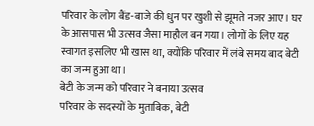परिवार के लोग बैंड-बाजे की धुन पर खुशी से झूमते नजर आए। घर के आसपास भी उत्सव जैसा माहौल बन गया। लोगों के लिए यह स्वागत इसलिए भी खास था, क्योंकि परिवार में लंबे समय बाद बेटी का जन्म हुआ था।
बेटी के जन्म को परिवार ने बनाया उत्सव
परिवार के सदस्यों के मुताबिक, बेटी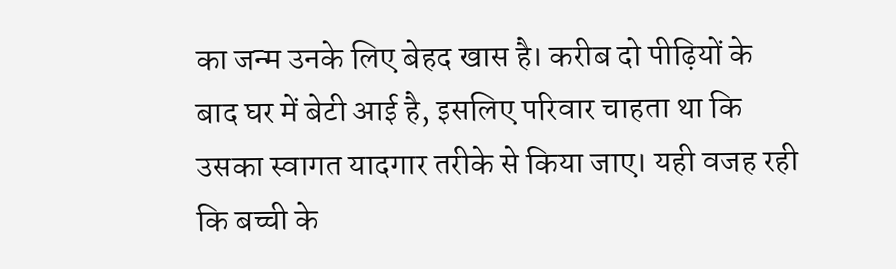का जन्म उनके लिए बेहद खास है। करीब दो पीढ़ियों के बाद घर में बेटी आई है, इसलिए परिवार चाहता था कि उसका स्वागत यादगार तरीके से किया जाए। यही वजह रही कि बच्ची के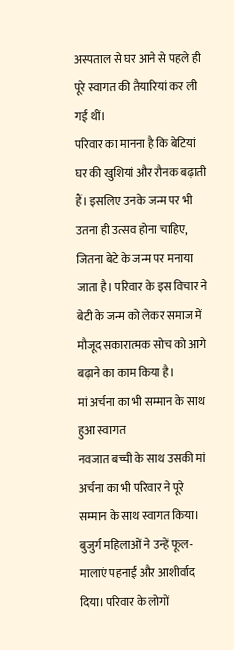अस्पताल से घर आने से पहले ही पूरे स्वागत की तैयारियां कर ली गई थीं।
परिवार का मानना है कि बेटियां घर की खुशियां और रौनक बढ़ाती हैं। इसलिए उनके जन्म पर भी उतना ही उत्सव होना चाहिए, जितना बेटे के जन्म पर मनाया जाता है। परिवार के इस विचार ने बेटी के जन्म को लेकर समाज में मौजूद सकारात्मक सोच को आगे बढ़ाने का काम किया है।
मां अर्चना का भी सम्मान के साथ हुआ स्वागत
नवजात बच्ची के साथ उसकी मां अर्चना का भी परिवार ने पूरे सम्मान के साथ स्वागत किया। बुजुर्ग महिलाओं ने उन्हें फूल-मालाएं पहनाईं और आशीर्वाद दिया। परिवार के लोगों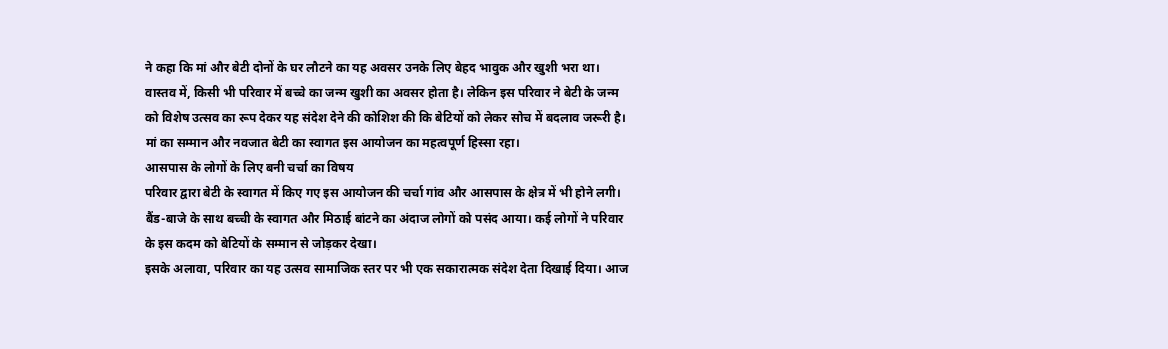ने कहा कि मां और बेटी दोनों के घर लौटने का यह अवसर उनके लिए बेहद भावुक और खुशी भरा था।
वास्तव में, किसी भी परिवार में बच्चे का जन्म खुशी का अवसर होता है। लेकिन इस परिवार ने बेटी के जन्म को विशेष उत्सव का रूप देकर यह संदेश देने की कोशिश की कि बेटियों को लेकर सोच में बदलाव जरूरी है। मां का सम्मान और नवजात बेटी का स्वागत इस आयोजन का महत्वपूर्ण हिस्सा रहा।
आसपास के लोगों के लिए बनी चर्चा का विषय
परिवार द्वारा बेटी के स्वागत में किए गए इस आयोजन की चर्चा गांव और आसपास के क्षेत्र में भी होने लगी। बैंड-बाजे के साथ बच्ची के स्वागत और मिठाई बांटने का अंदाज लोगों को पसंद आया। कई लोगों ने परिवार के इस कदम को बेटियों के सम्मान से जोड़कर देखा।
इसके अलावा, परिवार का यह उत्सव सामाजिक स्तर पर भी एक सकारात्मक संदेश देता दिखाई दिया। आज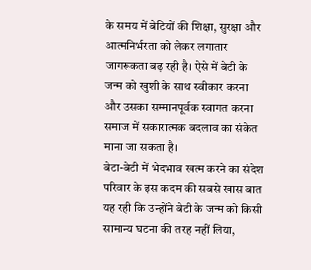के समय में बेटियों की शिक्षा, सुरक्षा और आत्मनिर्भरता को लेकर लगातार जागरूकता बढ़ रही है। ऐसे में बेटी के जन्म को खुशी के साथ स्वीकार करना और उसका सम्मानपूर्वक स्वागत करना समाज में सकारात्मक बदलाव का संकेत माना जा सकता है।
बेटा-बेटी में भेदभाव खत्म करने का संदेश
परिवार के इस कदम की सबसे खास बात यह रही कि उन्होंने बेटी के जन्म को किसी सामान्य घटना की तरह नहीं लिया,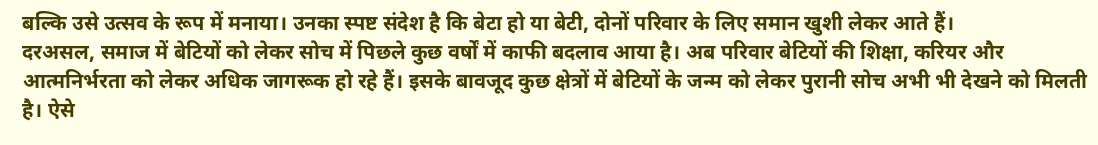बल्कि उसे उत्सव के रूप में मनाया। उनका स्पष्ट संदेश है कि बेटा हो या बेटी, दोनों परिवार के लिए समान खुशी लेकर आते हैं।
दरअसल, समाज में बेटियों को लेकर सोच में पिछले कुछ वर्षों में काफी बदलाव आया है। अब परिवार बेटियों की शिक्षा, करियर और आत्मनिर्भरता को लेकर अधिक जागरूक हो रहे हैं। इसके बावजूद कुछ क्षेत्रों में बेटियों के जन्म को लेकर पुरानी सोच अभी भी देखने को मिलती है। ऐसे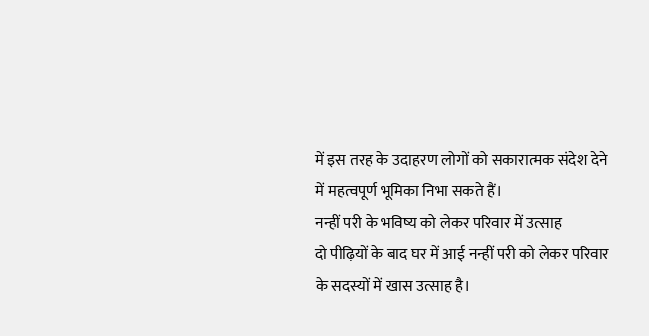में इस तरह के उदाहरण लोगों को सकारात्मक संदेश देने में महत्वपूर्ण भूमिका निभा सकते हैं।
नन्हीं परी के भविष्य को लेकर परिवार में उत्साह
दो पीढ़ियों के बाद घर में आई नन्हीं परी को लेकर परिवार के सदस्यों में खास उत्साह है।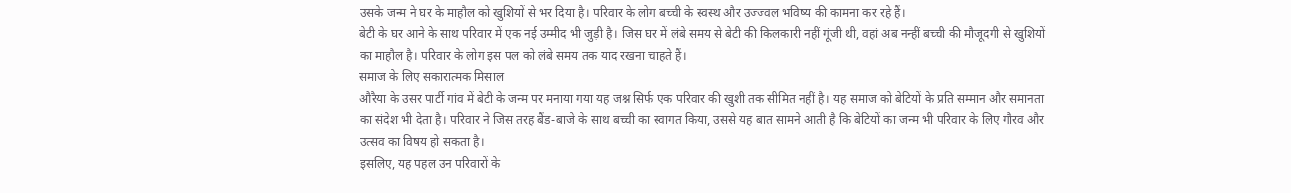उसके जन्म ने घर के माहौल को खुशियों से भर दिया है। परिवार के लोग बच्ची के स्वस्थ और उज्ज्वल भविष्य की कामना कर रहे हैं।
बेटी के घर आने के साथ परिवार में एक नई उम्मीद भी जुड़ी है। जिस घर में लंबे समय से बेटी की किलकारी नहीं गूंजी थी, वहां अब नन्हीं बच्ची की मौजूदगी से खुशियों का माहौल है। परिवार के लोग इस पल को लंबे समय तक याद रखना चाहते हैं।
समाज के लिए सकारात्मक मिसाल
औरैया के उसर पार्टी गांव में बेटी के जन्म पर मनाया गया यह जश्न सिर्फ एक परिवार की खुशी तक सीमित नहीं है। यह समाज को बेटियों के प्रति सम्मान और समानता का संदेश भी देता है। परिवार ने जिस तरह बैंड-बाजे के साथ बच्ची का स्वागत किया, उससे यह बात सामने आती है कि बेटियों का जन्म भी परिवार के लिए गौरव और उत्सव का विषय हो सकता है।
इसलिए, यह पहल उन परिवारों के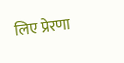लिए प्रेरणा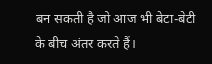बन सकती है जो आज भी बेटा-बेटी के बीच अंतर करते हैं।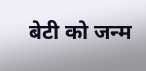बेटी को जन्म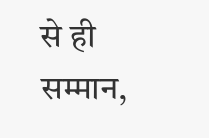से ही सम्मान,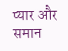प्यार और समान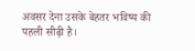अवसर देना उसके बेहतर भविष्य की पहली सीढ़ी है।